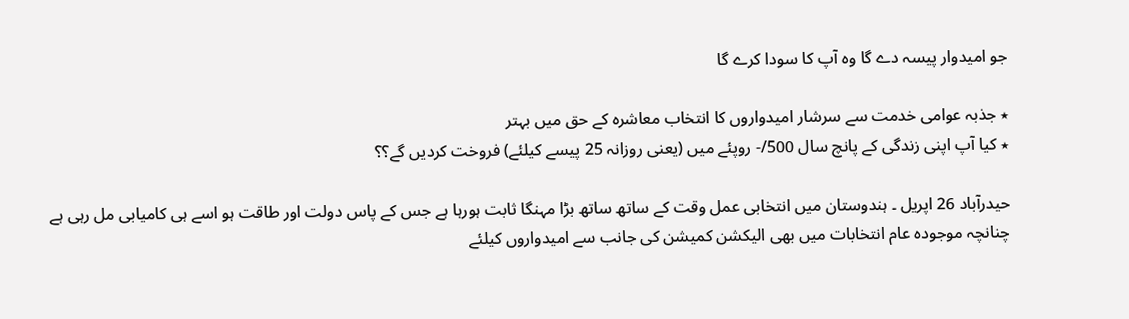جو امیدوار پیسہ دے گا وہ آپ کا سودا کرے گا

٭ جذبہ عوامی خدمت سے سرشار امیدواروں کا انتخاب معاشرہ کے حق میں بہتر
٭ کیا آپ اپنی زندگی کے پانچ سال 500/- روپئے میں (یعنی روزانہ 25 پیسے کیلئے) فروخت کردیں گے؟؟

حیدرآباد 26 اپریل ۔ ہندوستان میں انتخابی عمل وقت کے ساتھ ساتھ بڑا مہنگا ثابت ہورہا ہے جس کے پاس دولت اور طاقت ہو اسے ہی کامیابی مل رہی ہے چنانچہ موجودہ عام انتخابات میں بھی الیکشن کمیشن کی جانب سے امیدواروں کیلئے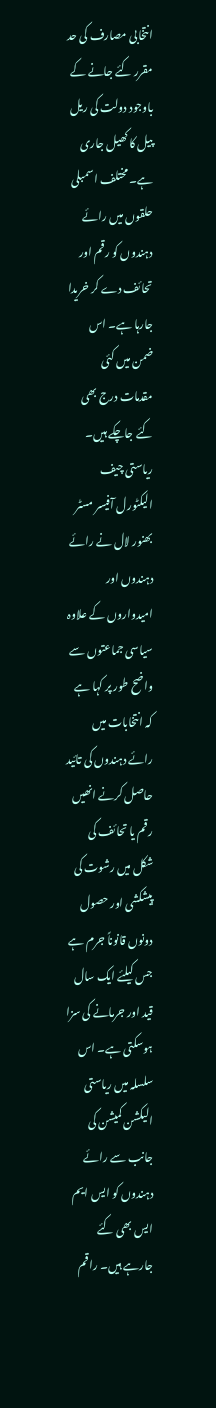انتخابی مصارف کی حد مقرر کئے جانے کے باوجود دولت کی ریل پیل کا کھیل جاری ہے۔ مختلف اسمبلی حلقوں میں رائے دہندوں کو رقم اور تحائف دے کر خریدا جارہا ہے۔ اس ضمن میں کئی مقدمات درج بھی کئے جاچکے ہیں۔ ریاستی چیف الیکٹورل آفیسر مسٹر بھنور لال نے رائے دہندوں اور امیدواروں کے علاوہ سیاسی جماعتوں سے واضح طور پر کہا ہے کہ انتخابات میں رائے دہندوں کی تائید حاصل کرنے انھیں رقم یا تحائف کی شکل میں رشوت کی پیشکشی اور حصول دونوں قانوناً جرم ہے جس کیلئے ایک سال قید اور جرمانے کی سزا ہوسکتی ہے۔ اس سلسلہ میں ریاستی الیکشن کمیشن کی جانب سے رائے دہندوں کو ایس ایم ایس بھی کئے جارہے ہیں۔ راقم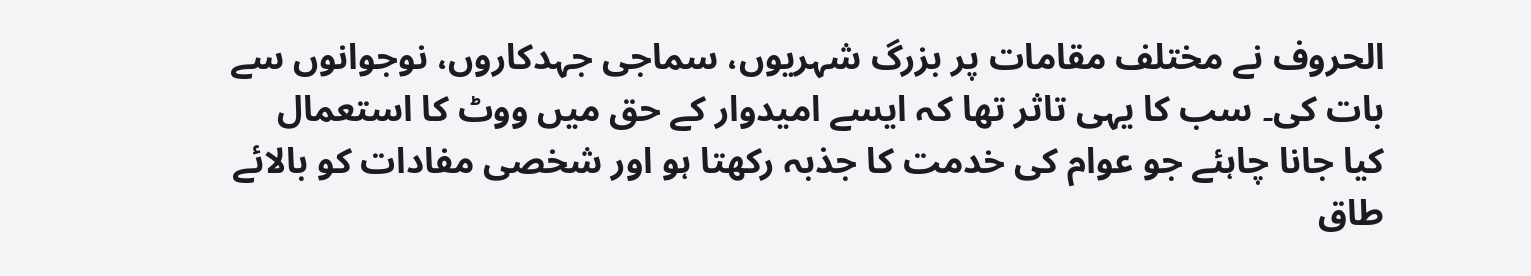الحروف نے مختلف مقامات پر بزرگ شہریوں، سماجی جہدکاروں، نوجوانوں سے بات کی۔ سب کا یہی تاثر تھا کہ ایسے امیدوار کے حق میں ووٹ کا استعمال کیا جانا چاہئے جو عوام کی خدمت کا جذبہ رکھتا ہو اور شخصی مفادات کو بالائے طاق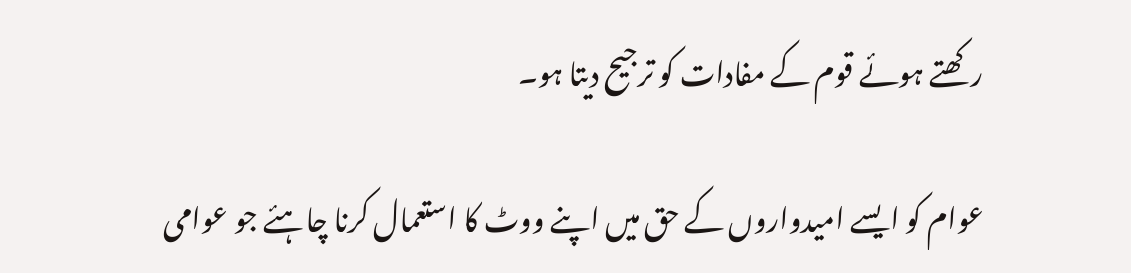رکھتے ہوئے قوم کے مفادات کو ترجیح دیتا ہو۔

عوام کو ایسے امیدواروں کے حق میں اپنے ووٹ کا استعمال کرنا چاہئے جو عوامی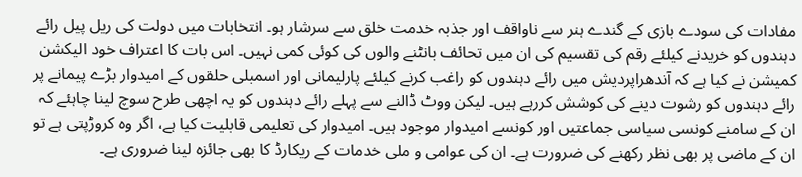مفادات کی سودے بازی کے گندے ہنر سے ناواقف اور جذبہ خدمت خلق سے سرشار ہو۔ انتخابات میں دولت کی ریل پیل رائے دہندوں کو خریدنے کیلئے رقم کی تقسیم کی ان میں تحائف بانٹنے والوں کی کوئی کمی نہیں۔ اس بات کا اعتراف خود الیکشن کمیشن نے کیا ہے کہ آندھراپردیش میں رائے دہندوں کو راغب کرنے کیلئے پارلیمانی اور اسمبلی حلقوں کے امیدوار بڑے پیمانے پر رائے دہندوں کو رشوت دینے کی کوشش کررہے ہیں۔ لیکن ووٹ ڈالنے سے پہلے رائے دہندوں کو یہ اچھی طرح سوچ لینا چاہئے کہ ان کے سامنے کونسی سیاسی جماعتیں اور کونسے امیدوار موجود ہیں۔ امیدوار کی تعلیمی قابلیت کیا ہے، اگر وہ کروڑپتی ہے تو ان کے ماضی پر بھی نظر رکھنے کی ضرورت ہے۔ ان کی عوامی و ملی خدمات کے ریکارڈ کا بھی جائزہ لینا ضروری ہے۔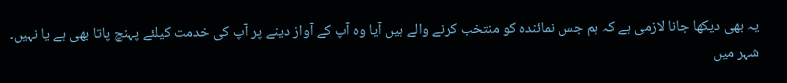یہ بھی دیکھا جانا لازمی ہے کہ ہم جس نمائندہ کو منتخب کرنے والے ہیں آیا وہ آپ کے آواز دینے پر آپ کی خدمت کیلئے پہنچ پاتا بھی ہے یا نہیں۔ شہر میں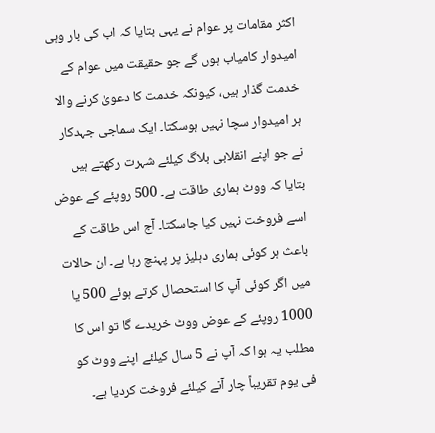اکثر مقامات پر عوام نے یہی بتایا کہ اب کی بار وہی امیدوار کامیاب ہوں گے جو حقیقت میں عوام کے خدمت گذار ہیں، کیونکہ خدمت کا دعویٰ کرنے والا ہر امیدوار سچا نہیں ہوسکتا۔ ایک سماجی جہدکار نے جو اپنے انقلابی بلاگ کیلئے شہرت رکھتے ہیں بتایا کہ ووٹ ہماری طاقت ہے۔ 500 روپئے کے عوض اسے فروخت نہیں کیا جاسکتا۔ آج اس طاقت کے باعث ہر کوئی ہماری دہلیز پر پہنچ رہا ہے۔ ان حالات میں اگر کوئی آپ کا استحصال کرتے ہوئے 500 یا 1000 روپئے کے عوض ووٹ خریدے گا تو اس کا مطلب یہ ہوا کہ آپ نے 5 سال کیلئے اپنے ووٹ کو فی یوم تقریباً چار آنے کیلئے فروخت کردیا ہے۔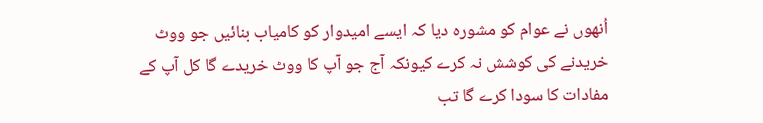اُنھوں نے عوام کو مشورہ دیا کہ ایسے امیدوار کو کامیاب بنائیں جو ووٹ خریدنے کی کوشش نہ کرے کیونکہ آج جو آپ کا ووٹ خریدے گا کل آپ کے مفادات کا سودا کرے گا تب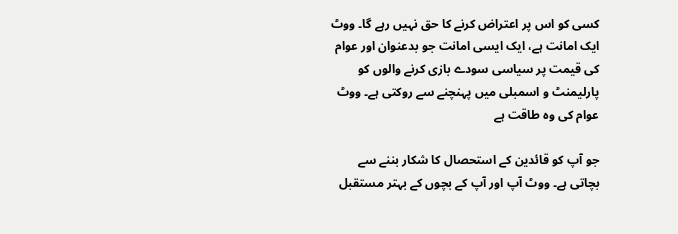کسی کو اس پر اعتراض کرنے کا حق نہیں رہے گا۔ ووٹ ایک امانت ہے، ایک ایسی امانت جو بدعنوان اور عوام کی قیمت پر سیاسی سودے بازی کرنے والوں کو پارلیمنٹ و اسمبلی میں پہنچنے سے روکتی ہے۔ ووٹ عوام کی وہ طاقت ہے

جو آپ کو قائدین کے استحصال کا شکار بننے سے بچاتی ہے۔ ووٹ آپ اور آپ کے بچوں کے بہتر مستقبل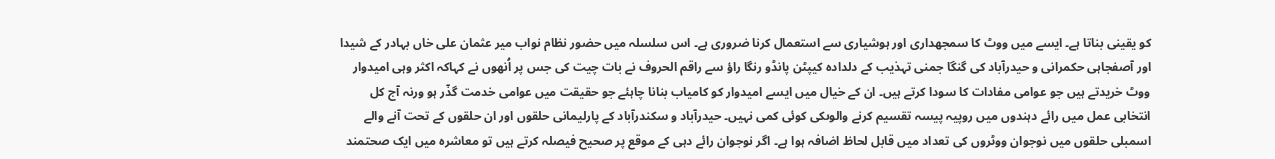کو یقینی بناتا ہے۔ ایسے میں ووٹ کا سمجھداری اور ہوشیاری سے استعمال کرنا ضروری ہے۔ اس سلسلہ میں حضور نظام نواب میر عثمان علی خاں بہادر کے شیدا اور آصفجاہی حکمرانی و حیدرآباد کی گنگا جمنی تہذیب کے دلدادہ کیپٹن پانڈو رنگا راؤ سے راقم الحروف نے بات چیت کی جس پر اُنھوں نے کہاکہ اکثر وہی امیدوار ووٹ خریدتے ہیں جو عوامی مفادات کا سودا کرتے ہیں۔ ان کے خیال میں ایسے امیدوار کو کامیاب بنانا چاہئے جو حقیقت میں عوامی خدمت گذٓر ہو ورنہ آج کل انتخابی عمل میں رائے دہندوں میں روپیہ پیسہ تقسیم کرنے والوںکی کوئی کمی نہیں۔ حیدرآباد و سکندرآباد کے پارلیمانی حلقوں اور ان حلقوں کے تحت آنے والے اسمبلی حلقوں میں نوجوان ووٹروں کی تعداد میں قابل لحاظ اضافہ ہوا ہے۔ اگر نوجوان رائے دہی کے موقع پر صحیح فیصلہ کرتے ہیں تو معاشرہ میں ایک صحتمند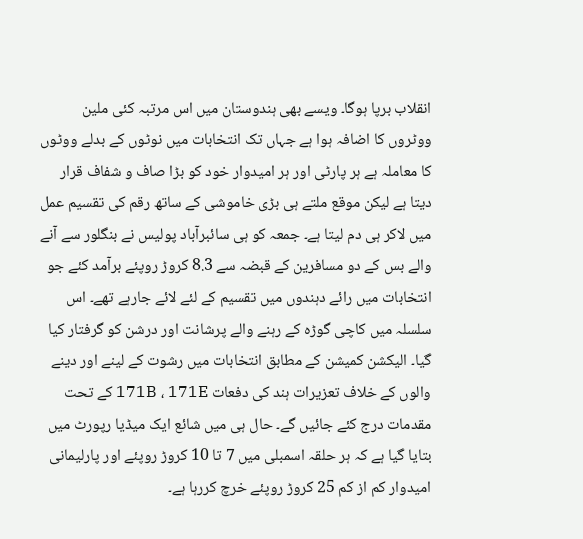انقلاب برپا ہوگا۔ ویسے بھی ہندوستان میں اس مرتبہ کئی ملین ووٹروں کا اضافہ ہوا ہے جہاں تک انتخابات میں نوٹوں کے بدلے ووٹوں کا معاملہ ہے ہر پارٹی اور ہر امیدوار خود کو بڑا صاف و شفاف قرار دیتا ہے لیکن موقع ملتے ہی بڑی خاموشی کے ساتھ رقم کی تقسیم عمل میں لاکر ہی دم لیتا ہے۔ جمعہ کو ہی سائبرآباد پولیس نے بنگلور سے آنے والے بس کے دو مسافرین کے قبضہ سے 8.3 کروڑ روپئے برآمد کئے جو انتخابات میں رائے دہندوں میں تقسیم کے لئے لائے جارہے تھے۔ اس سلسلہ میں کاچی گوڑہ کے رہنے والے پرشانت اور درشن کو گرفتار کیا گیا۔ الیکشن کمیشن کے مطابق انتخابات میں رشوت کے لینے اور دینے والوں کے خلاف تعزیرات ہند کی دفعات 171B ، 171E کے تحت مقدمات درج کئے جائیں گے۔ حال ہی میں شائع ایک میڈیا رپورٹ میں بتایا گیا ہے کہ ہر حلقہ اسمبلی میں 7 تا 10 کروڑ روپئے اور پارلیمانی امیدوار کم از کم 25 کروڑ روپئے خرچ کررہا ہے۔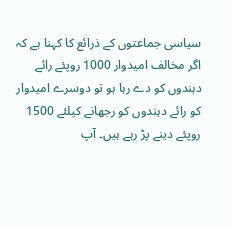سیاسی جماعتوں کے ذرائع کا کہنا ہے کہ اگر مخالف امیدوار 1000 روپئے رائے دہندوں کو دے رہا ہو تو دوسرے امیدوار کو رائے دہندوں کو رجھانے کیلئے 1500 روپئے دینے پڑ رہے ہیں۔ آپ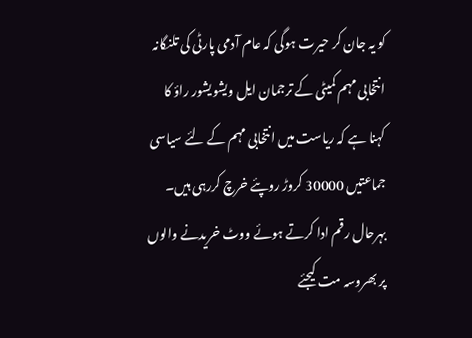کو یہ جان کر حیرت ہوگی کہ عام آدمی پارٹی کی تلنگانہ انتخابی مہم کمیٹی کے ترجمان ایل ویشویشور راؤ کا کہنا ہے کہ ریاست میں انتخابی مہم کے لئے سیاسی جماعتیں 30000 کروڑ روپئے خرچ کررہی ہیں۔ بہرحال رقم ادا کرتے ہوئے ووٹ خریدنے والوں پر بھروسہ مت کیجئے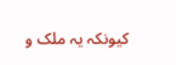کیونکہ یہ ملک و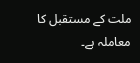ملت کے مستقبل کا معاملہ ہے۔